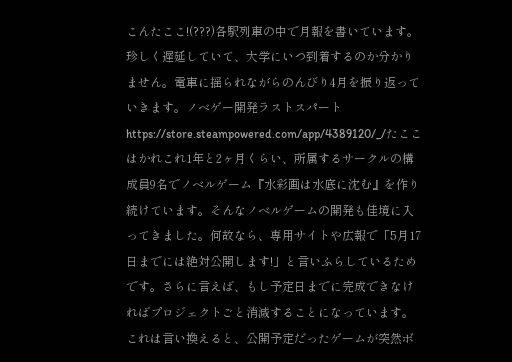こんたここ!(???)各駅列車の中で月報を書いています。珍しく遅延していて、大学にいつ到着するのか分かりません。電車に揺られながらのんびり4月を振り返っていきます。ノベゲー開発ラストスパートhttps://store.steampowered.com/app/4389120/_/たここはかれこれ1年と2ヶ月くらい、所属するサークルの構成員9名でノベルゲーム『水彩画は水底に沈む』を作り続けています。そんなノベルゲームの開発も佳境に入ってきました。何故なら、専用サイトや広報で「5月17日までには絶対公開します!」と言いふらしているためです。さらに言えば、もし予定日までに完成できなければプロジェクトごと消滅することになっています。これは言い換えると、公開予定だったゲームが突然ボ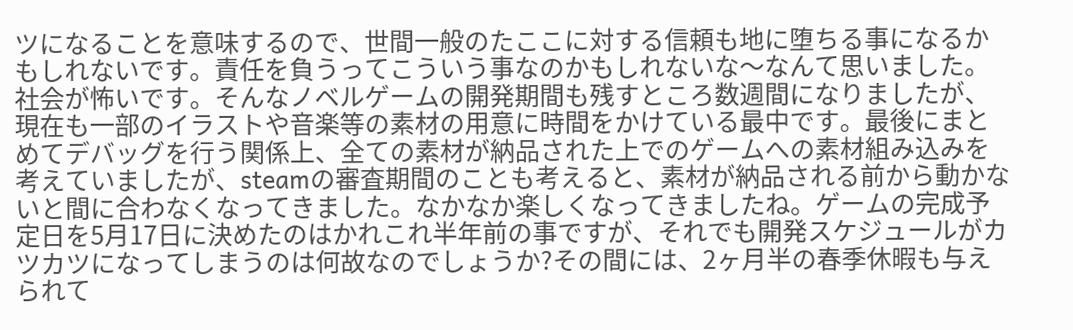ツになることを意味するので、世間一般のたここに対する信頼も地に堕ちる事になるかもしれないです。責任を負うってこういう事なのかもしれないな〜なんて思いました。社会が怖いです。そんなノベルゲームの開発期間も残すところ数週間になりましたが、現在も一部のイラストや音楽等の素材の用意に時間をかけている最中です。最後にまとめてデバッグを行う関係上、全ての素材が納品された上でのゲームへの素材組み込みを考えていましたが、steamの審査期間のことも考えると、素材が納品される前から動かないと間に合わなくなってきました。なかなか楽しくなってきましたね。ゲームの完成予定日を5月17日に決めたのはかれこれ半年前の事ですが、それでも開発スケジュールがカツカツになってしまうのは何故なのでしょうか?その間には、2ヶ月半の春季休暇も与えられて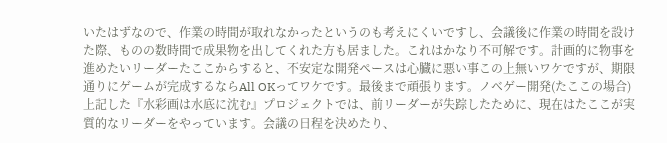いたはずなので、作業の時間が取れなかったというのも考えにくいですし、会議後に作業の時間を設けた際、ものの数時間で成果物を出してくれた方も居ました。これはかなり不可解です。計画的に物事を進めたいリーダーたここからすると、不安定な開発ペースは心臓に悪い事この上無いワケですが、期限通りにゲームが完成するならAll OKってワケです。最後まで頑張ります。ノベゲー開発(たここの場合)上記した『水彩画は水底に沈む』プロジェクトでは、前リーダーが失踪したために、現在はたここが実質的なリーダーをやっています。会議の日程を決めたり、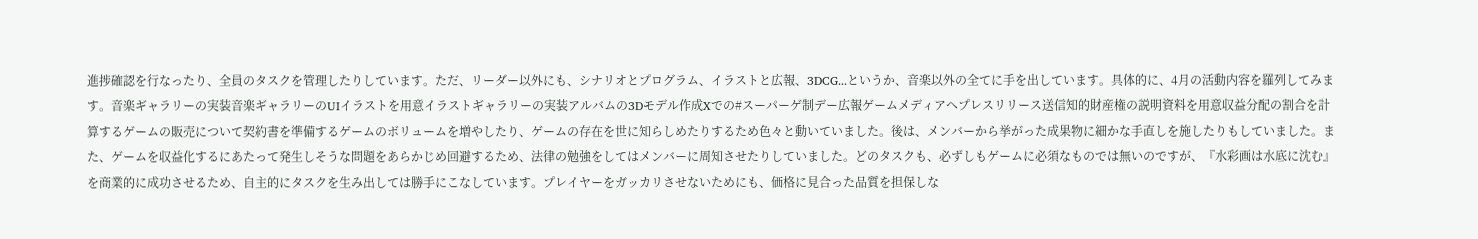進捗確認を行なったり、全員のタスクを管理したりしています。ただ、リーダー以外にも、シナリオとプログラム、イラストと広報、3DCG...というか、音楽以外の全てに手を出しています。具体的に、4月の活動内容を羅列してみます。音楽ギャラリーの実装音楽ギャラリーのUIイラストを用意イラストギャラリーの実装アルバムの3Dモデル作成Xでの#スーパーゲ制デー広報ゲームメディアへプレスリリース送信知的財産権の説明資料を用意収益分配の割合を計算するゲームの販売について契約書を準備するゲームのボリュームを増やしたり、ゲームの存在を世に知らしめたりするため色々と動いていました。後は、メンバーから挙がった成果物に細かな手直しを施したりもしていました。また、ゲームを収益化するにあたって発生しそうな問題をあらかじめ回避するため、法律の勉強をしてはメンバーに周知させたりしていました。どのタスクも、必ずしもゲームに必須なものでは無いのですが、『水彩画は水底に沈む』を商業的に成功させるため、自主的にタスクを生み出しては勝手にこなしています。プレイヤーをガッカリさせないためにも、価格に見合った品質を担保しな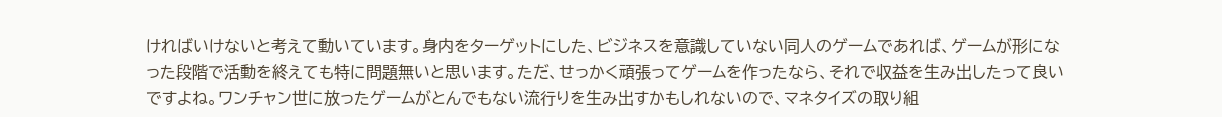ければいけないと考えて動いています。身内をターゲットにした、ビジネスを意識していない同人のゲームであれば、ゲームが形になった段階で活動を終えても特に問題無いと思います。ただ、せっかく頑張ってゲームを作ったなら、それで収益を生み出したって良いですよね。ワンチャン世に放ったゲームがとんでもない流行りを生み出すかもしれないので、マネタイズの取り組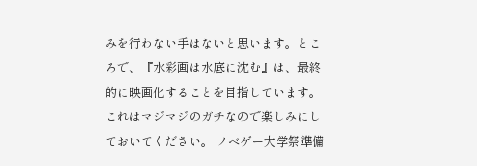みを行わない手はないと思います。ところで、『水彩画は水底に沈む』は、最終的に映画化することを目指しています。これはマジマジのガチなので楽しみにしておいてください。 ノベゲー大学祭準備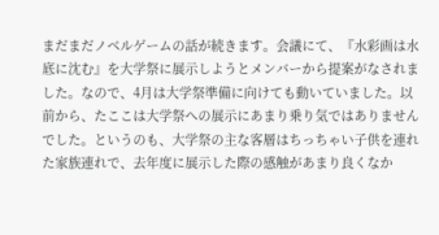まだまだノベルゲームの話が続きます。会議にて、『水彩画は水底に沈む』を大学祭に展示しようとメンバーから提案がなされました。なので、4月は大学祭準備に向けても動いていました。以前から、たここは大学祭への展示にあまり乗り気ではありませんでした。というのも、大学祭の主な客層はちっちゃい子供を連れた家族連れで、去年度に展示した際の感触があまり良くなか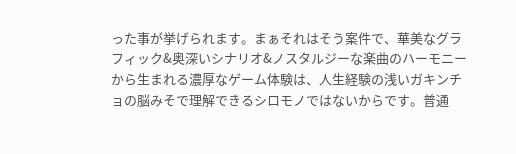った事が挙げられます。まぁそれはそう案件で、華美なグラフィック&奥深いシナリオ&ノスタルジーな楽曲のハーモニーから生まれる濃厚なゲーム体験は、人生経験の浅いガキンチョの脳みそで理解できるシロモノではないからです。普通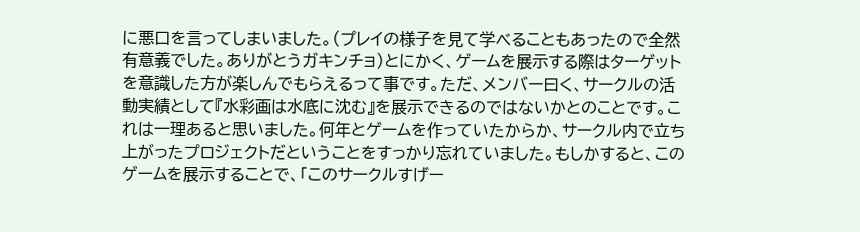に悪口を言ってしまいました。(プレイの様子を見て学べることもあったので全然有意義でした。ありがとうガキンチョ)とにかく、ゲームを展示する際はターゲットを意識した方が楽しんでもらえるって事です。ただ、メンバー曰く、サークルの活動実績として『水彩画は水底に沈む』を展示できるのではないかとのことです。これは一理あると思いました。何年とゲームを作っていたからか、サークル内で立ち上がったプロジェクトだということをすっかり忘れていました。もしかすると、このゲームを展示することで、「このサークルすげー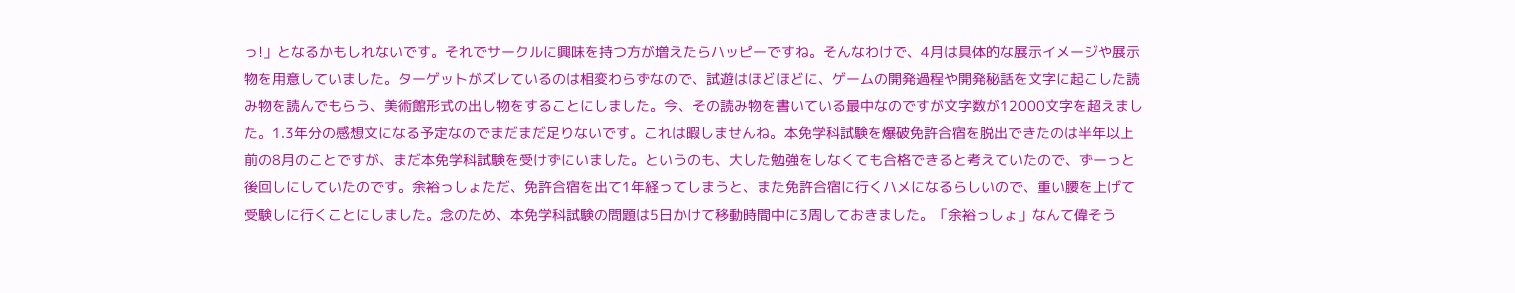っ!」となるかもしれないです。それでサークルに興味を持つ方が増えたらハッピーですね。そんなわけで、4月は具体的な展示イメージや展示物を用意していました。ターゲットがズレているのは相変わらずなので、試遊はほどほどに、ゲームの開発過程や開発秘話を文字に起こした読み物を読んでもらう、美術館形式の出し物をすることにしました。今、その読み物を書いている最中なのですが文字数が12000文字を超えました。1.3年分の感想文になる予定なのでまだまだ足りないです。これは暇しませんね。本免学科試験を爆破免許合宿を脱出できたのは半年以上前の8月のことですが、まだ本免学科試験を受けずにいました。というのも、大した勉強をしなくても合格できると考えていたので、ずーっと後回しにしていたのです。余裕っしょただ、免許合宿を出て1年経ってしまうと、また免許合宿に行くハメになるらしいので、重い腰を上げて受験しに行くことにしました。念のため、本免学科試験の問題は5日かけて移動時間中に3周しておきました。「余裕っしょ」なんて偉そう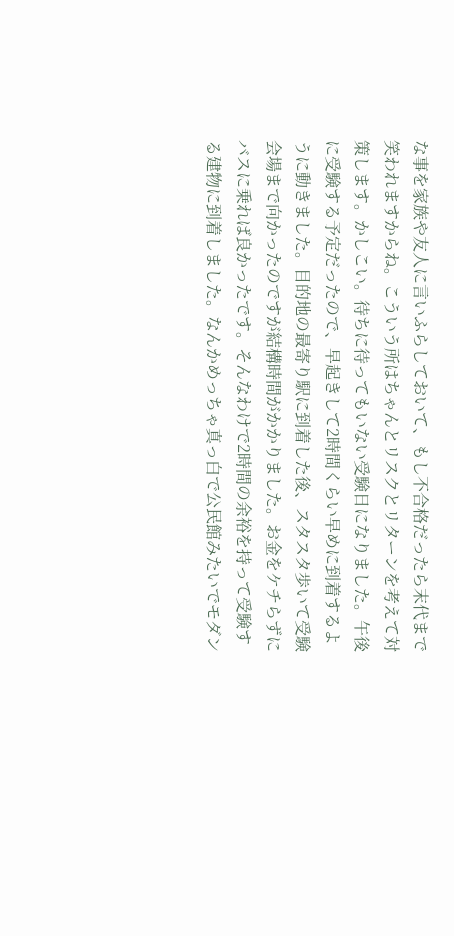な事を家族や友人に言いふらしておいて、もし不合格だったら末代まで笑われますからね。こういう所はちゃんとリスクとリターンを考えて対策します。かしこい。待ちに待ってもいない受験日になりました。午後に受験する予定だったので、早起きして2時間くらい早めに到着するように動きました。目的地の最寄り駅に到着した後、スタスタ歩いて受験会場まで向かったのですが結構時間がかかりました。お金をケチらずにバスに乗れば良かったです。そんなわけで2時間の余裕を持って受験する建物に到着しました。なんかめっちゃ真っ白で公民館みたいでモダン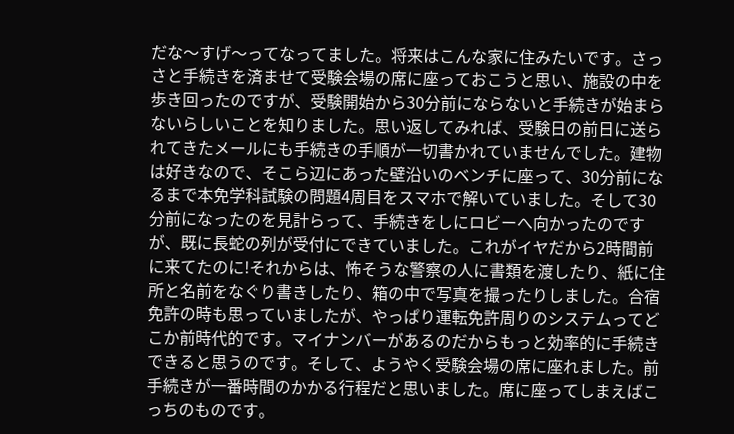だな〜すげ〜ってなってました。将来はこんな家に住みたいです。さっさと手続きを済ませて受験会場の席に座っておこうと思い、施設の中を歩き回ったのですが、受験開始から30分前にならないと手続きが始まらないらしいことを知りました。思い返してみれば、受験日の前日に送られてきたメールにも手続きの手順が一切書かれていませんでした。建物は好きなので、そこら辺にあった壁沿いのベンチに座って、30分前になるまで本免学科試験の問題4周目をスマホで解いていました。そして30分前になったのを見計らって、手続きをしにロビーへ向かったのですが、既に長蛇の列が受付にできていました。これがイヤだから2時間前に来てたのに!それからは、怖そうな警察の人に書類を渡したり、紙に住所と名前をなぐり書きしたり、箱の中で写真を撮ったりしました。合宿免許の時も思っていましたが、やっぱり運転免許周りのシステムってどこか前時代的です。マイナンバーがあるのだからもっと効率的に手続きできると思うのです。そして、ようやく受験会場の席に座れました。前手続きが一番時間のかかる行程だと思いました。席に座ってしまえばこっちのものです。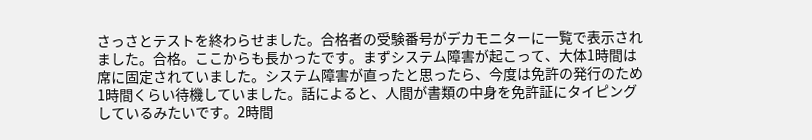さっさとテストを終わらせました。合格者の受験番号がデカモニターに一覧で表示されました。合格。ここからも長かったです。まずシステム障害が起こって、大体1時間は席に固定されていました。システム障害が直ったと思ったら、今度は免許の発行のため1時間くらい待機していました。話によると、人間が書類の中身を免許証にタイピングしているみたいです。2時間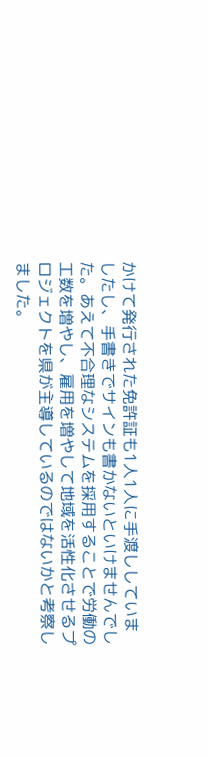かけて発行された免許証も1人1人に手渡ししていましたし、手書きでサインも書かないといけませんでした。あえて不合理なシステムを採用することで労働の工数を増やし、雇用を増やして地域を活性化させるプロジェクトを県が主導しているのではないかと考察しました。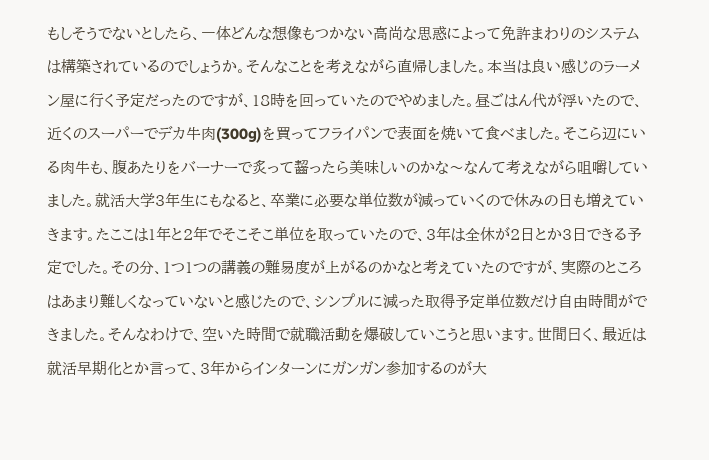もしそうでないとしたら、一体どんな想像もつかない高尚な思惑によって免許まわりのシステムは構築されているのでしょうか。そんなことを考えながら直帰しました。本当は良い感じのラーメン屋に行く予定だったのですが、18時を回っていたのでやめました。昼ごはん代が浮いたので、近くのスーパーでデカ牛肉(300g)を買ってフライパンで表面を焼いて食べました。そこら辺にいる肉牛も、腹あたりをバーナーで炙って齧ったら美味しいのかな〜なんて考えながら咀嚼していました。就活大学3年生にもなると、卒業に必要な単位数が減っていくので休みの日も増えていきます。たここは1年と2年でそこそこ単位を取っていたので、3年は全休が2日とか3日できる予定でした。その分、1つ1つの講義の難易度が上がるのかなと考えていたのですが、実際のところはあまり難しくなっていないと感じたので、シンプルに減った取得予定単位数だけ自由時間ができました。そんなわけで、空いた時間で就職活動を爆破していこうと思います。世間曰く、最近は就活早期化とか言って、3年からインターンにガンガン参加するのが大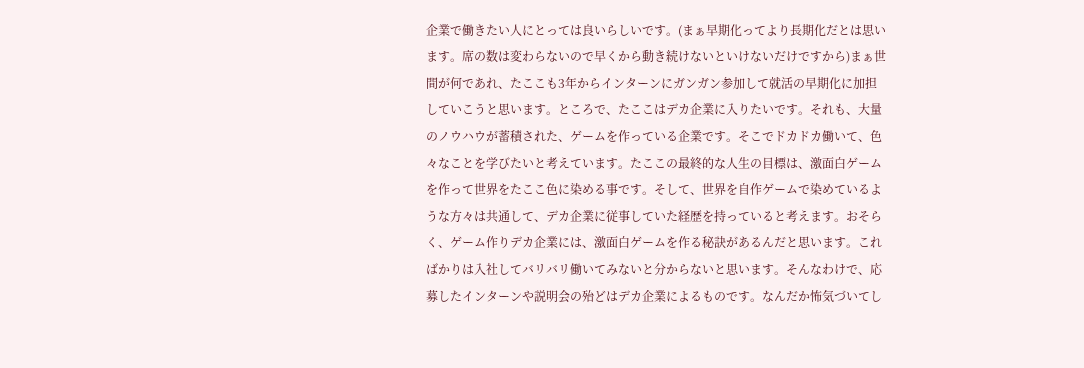企業で働きたい人にとっては良いらしいです。(まぁ早期化ってより長期化だとは思います。席の数は変わらないので早くから動き続けないといけないだけですから)まぁ世間が何であれ、たここも3年からインターンにガンガン参加して就活の早期化に加担していこうと思います。ところで、たここはデカ企業に入りたいです。それも、大量のノウハウが蓄積された、ゲームを作っている企業です。そこでドカドカ働いて、色々なことを学びたいと考えています。たここの最終的な人生の目標は、激面白ゲームを作って世界をたここ色に染める事です。そして、世界を自作ゲームで染めているような方々は共通して、デカ企業に従事していた経歴を持っていると考えます。おそらく、ゲーム作りデカ企業には、激面白ゲームを作る秘訣があるんだと思います。こればかりは入社してバリバリ働いてみないと分からないと思います。そんなわけで、応募したインターンや説明会の殆どはデカ企業によるものです。なんだか怖気づいてし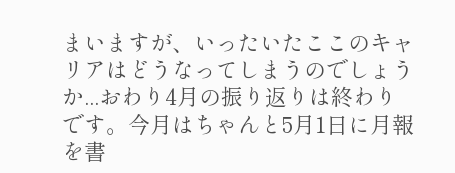まいますが、いったいたここのキャリアはどうなってしまうのでしょうか...おわり4月の振り返りは終わりです。今月はちゃんと5月1日に月報を書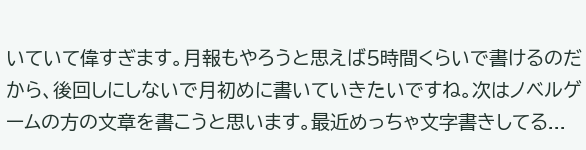いていて偉すぎます。月報もやろうと思えば5時間くらいで書けるのだから、後回しにしないで月初めに書いていきたいですね。次はノベルゲームの方の文章を書こうと思います。最近めっちゃ文字書きしてる...